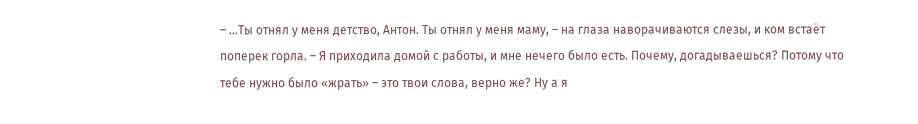– …Ты отнял у меня детство, Антон. Ты отнял у меня маму, – на глаза наворачиваются слезы, и ком встаёт поперек горла. – Я приходила домой с работы, и мне нечего было есть. Почему, догадываешься? Потому что тебе нужно было «жрать» – это твои слова, верно же? Ну а я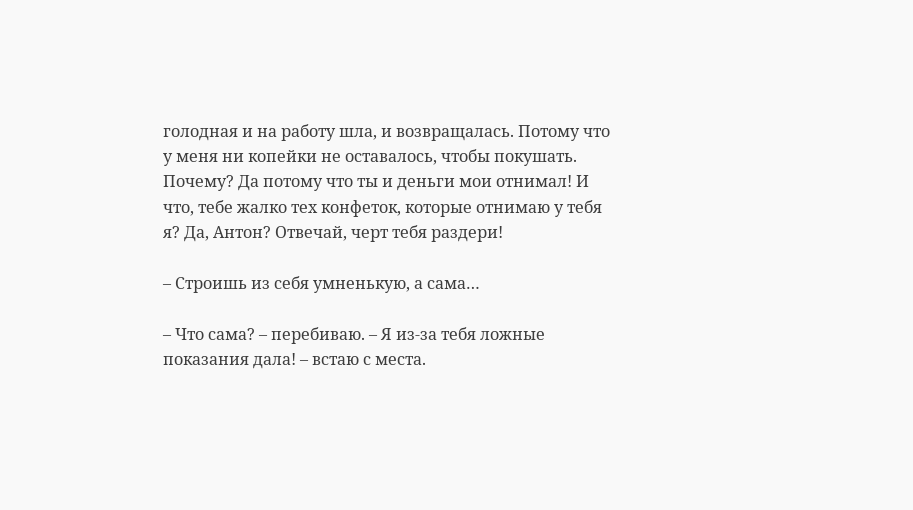голодная и на работу шла, и возвращалась. Потому что у меня ни копейки не оставалось, чтобы покушать. Почему? Да потому что ты и деньги мои отнимал! И что, тебе жалко тех конфеток, которые отнимаю у тебя я? Да, Антон? Отвечай, черт тебя раздери!

– Строишь из себя умненькую, а сама…

– Что сама? – перебиваю. – Я из-за тебя ложные показания дала! – встаю с места.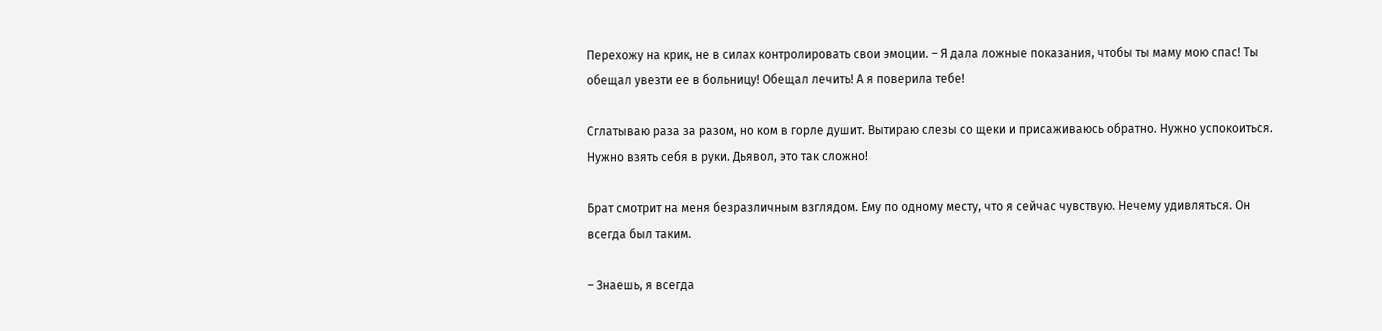Перехожу на крик, не в силах контролировать свои эмоции. – Я дала ложные показания, чтобы ты маму мою спас! Ты обещал увезти ее в больницу! Обещал лечить! А я поверила тебе!

Сглатываю раза за разом, но ком в горле душит. Вытираю слезы со щеки и присаживаюсь обратно. Нужно успокоиться. Нужно взять себя в руки. Дьявол, это так сложно!

Брат смотрит на меня безразличным взглядом. Ему по одному месту, что я сейчас чувствую. Нечему удивляться. Он всегда был таким.

– Знаешь, я всегда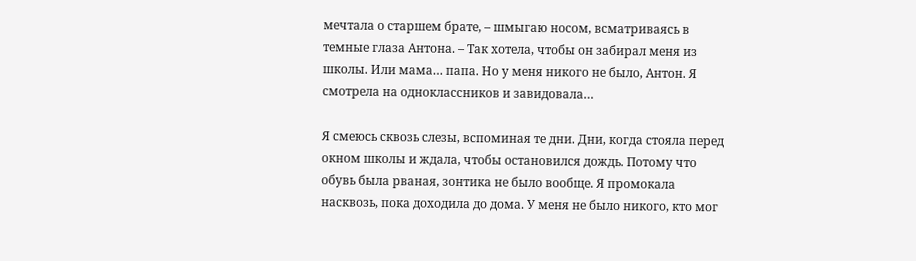мечтала о старшем брате, – шмыгаю носом, всматриваясь в темные глаза Антона. – Так хотела, чтобы он забирал меня из школы. Или мама… папа. Но у меня никого не было, Антон. Я смотрела на одноклассников и завидовала…

Я смеюсь сквозь слезы, вспоминая те дни. Дни, когда стояла перед окном школы и ждала, чтобы остановился дождь. Потому что обувь была рваная, зонтика не было вообще. Я промокала насквозь, пока доходила до дома. У меня не было никого, кто мог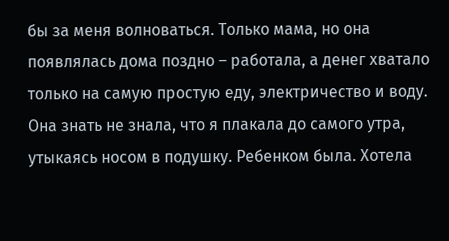бы за меня волноваться. Только мама, но она появлялась дома поздно – работала, а денег хватало только на самую простую еду, электричество и воду. Она знать не знала, что я плакала до самого утра, утыкаясь носом в подушку. Ребенком была. Хотела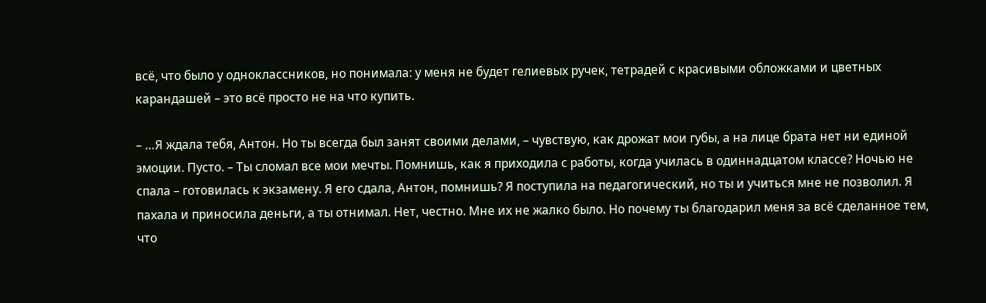всё, что было у одноклассников, но понимала: у меня не будет гелиевых ручек, тетрадей с красивыми обложками и цветных карандашей – это всё просто не на что купить.

– …Я ждала тебя, Антон. Но ты всегда был занят своими делами, – чувствую, как дрожат мои губы, а на лице брата нет ни единой эмоции. Пусто. – Ты сломал все мои мечты. Помнишь, как я приходила с работы, когда училась в одиннадцатом классе? Ночью не спала – готовилась к экзамену. Я его сдала, Антон, помнишь? Я поступила на педагогический, но ты и учиться мне не позволил. Я пахала и приносила деньги, а ты отнимал. Нет, честно. Мне их не жалко было. Но почему ты благодарил меня за всё сделанное тем, что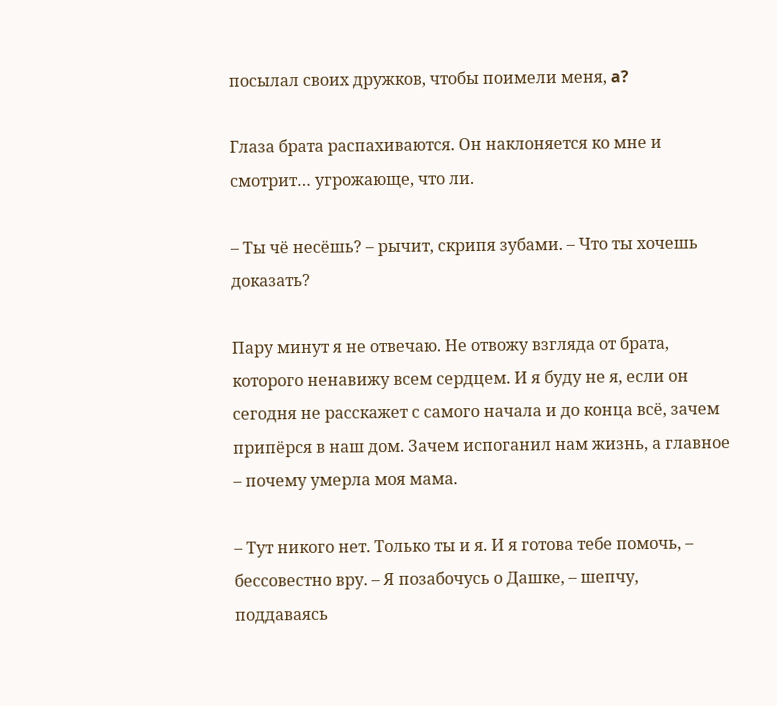посылал своих дружков, чтобы поимели меня, a?

Глаза брата распахиваются. Он наклоняется ко мне и смотрит… угрожающе, что ли.

– Ты чё несёшь? – рычит, скрипя зубами. – Что ты хочешь доказать?

Пару минут я не отвечаю. Не отвожу взгляда от брата, которого ненавижу всем сердцем. И я буду не я, если он сегодня не расскажет с самого начала и до конца всё, зачем припёрся в наш дом. Зачем испоганил нам жизнь, а главное – почему умерла моя мама.

– Тут никого нет. Только ты и я. И я готова тебе помочь, – бессовестно вру. – Я позабочусь о Дашке, – шепчу, поддаваясь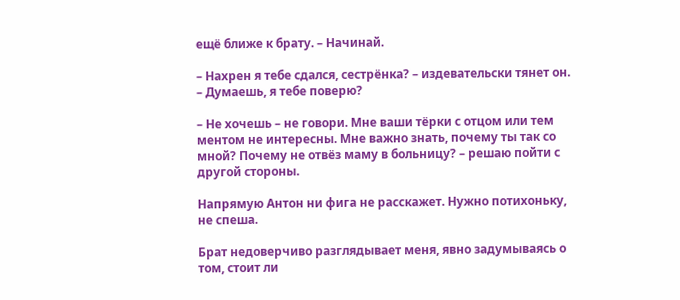ещё ближе к брату. – Начинай.

– Нахрен я тебе сдался, сестрёнка? – издевательски тянет он. – Думаешь, я тебе поверю?

– Не хочешь – не говори. Мне ваши тёрки с отцом или тем ментом не интересны. Мне важно знать, почему ты так со мной? Почему не отвёз маму в больницу? – решаю пойти с другой стороны.

Напрямую Антон ни фига не расскажет. Нужно потихоньку, не спеша.

Брат недоверчиво разглядывает меня, явно задумываясь о том, стоит ли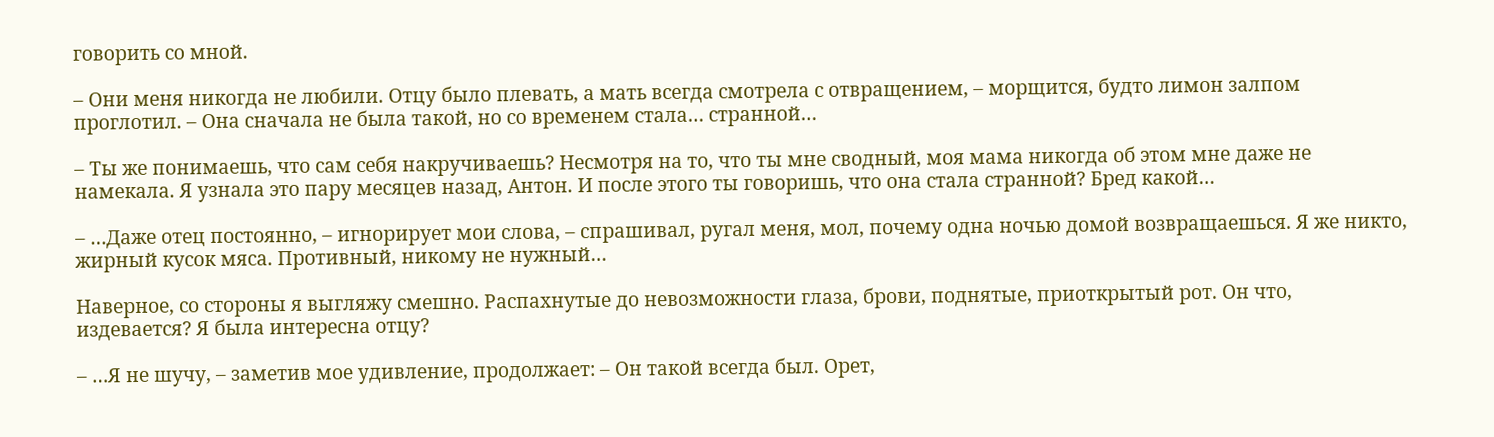говорить со мной.

– Они меня никогда не любили. Отцу было плевать, а мать всегда смотрела с отвращением, – морщится, будто лимон залпом проглотил. – Она сначала не была такой, но со временем стала… странной…

– Ты же понимаешь, что сам себя накручиваешь? Несмотря на то, что ты мне сводный, моя мама никогда об этом мне даже не намекала. Я узнала это пару месяцев назад, Антон. И после этого ты говоришь, что она стала странной? Бред какой…

– …Даже отец постоянно, – игнорирует мои слова, – спрашивал, ругал меня, мол, почему одна ночью домой возвращаешься. Я же никто, жирный кусок мяса. Противный, никому не нужный…

Наверное, со стороны я выгляжу смешно. Распахнутые до невозможности глаза, брови, поднятые, приоткрытый рот. Он что, издевается? Я была интересна отцу?

– …Я не шучу, – заметив мое удивление, продолжает: – Он такой всегда был. Орет,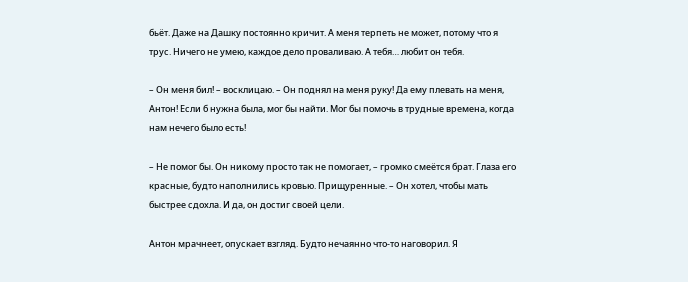бьёт. Даже на Дашку постоянно кричит. А меня терпеть не может, потому что я трус. Ничего не умею, каждое дело проваливаю. А тебя… любит он тебя.

– Он меня бил! – восклицаю. – Он поднял на меня руку! Да ему плевать на меня, Антон! Если б нужна была, мог бы найти. Мог бы помочь в трудные времена, когда нам нечего было есть!

– Не помог бы. Он никому просто так не помогает, – громко смеётся брат. Глаза его красные, будто наполнились кровью. Прищуренные. – Он хотел, чтобы мать быстрее сдохла. И да, он достиг своей цели.

Антон мрачнеет, опускает взгляд. Будто нечаянно что-то наговорил. Я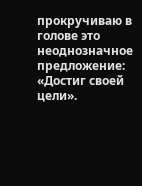прокручиваю в голове это неоднозначное предложение: «Достиг своей цели».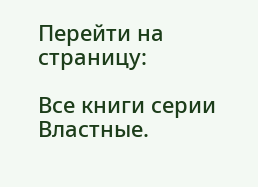Перейти на страницу:

Все книги серии Властные.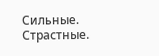Сильные. Страстные.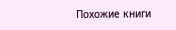Похожие книги